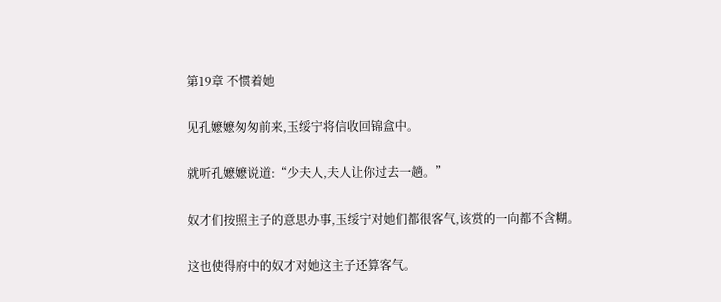第19章 不惯着她

见孔嬷嬷匆匆前来,玉绥宁将信收回锦盒中。

就听孔嬷嬷说道:“少夫人,夫人让你过去一趟。”

奴才们按照主子的意思办事,玉绥宁对她们都很客气,该赏的一向都不含糊。

这也使得府中的奴才对她这主子还算客气。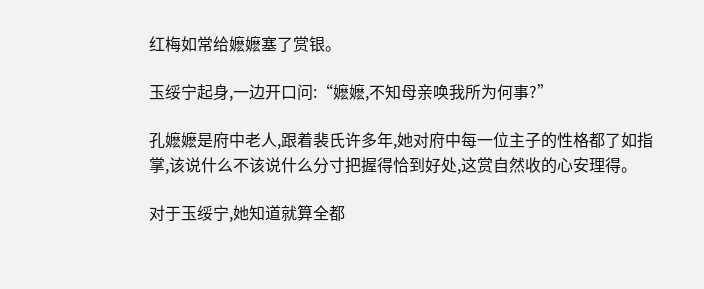红梅如常给嬷嬷塞了赏银。

玉绥宁起身,一边开口问:“嬷嬷,不知母亲唤我所为何事?”

孔嬷嬷是府中老人,跟着裴氏许多年,她对府中每一位主子的性格都了如指掌,该说什么不该说什么分寸把握得恰到好处,这赏自然收的心安理得。

对于玉绥宁,她知道就算全都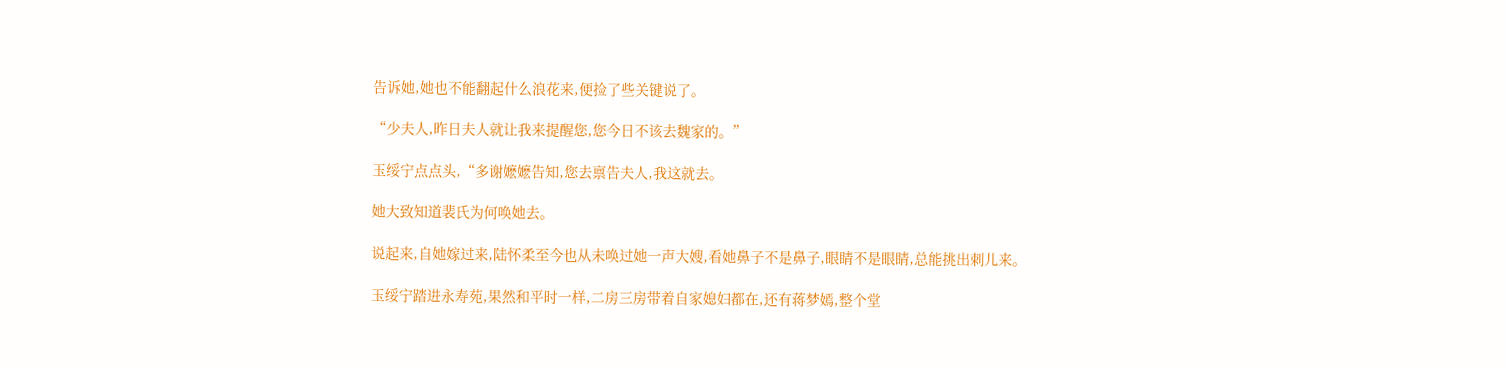告诉她,她也不能翻起什么浪花来,便捡了些关键说了。

“少夫人,昨日夫人就让我来提醒您,您今日不该去魏家的。”

玉绥宁点点头,“多谢嬷嬷告知,您去禀告夫人,我这就去。

她大致知道裴氏为何唤她去。

说起来,自她嫁过来,陆怀柔至今也从未唤过她一声大嫂,看她鼻子不是鼻子,眼睛不是眼睛,总能挑出刺儿来。

玉绥宁踏进永寿苑,果然和平时一样,二房三房带着自家媳妇都在,还有蒋梦嫣,整个堂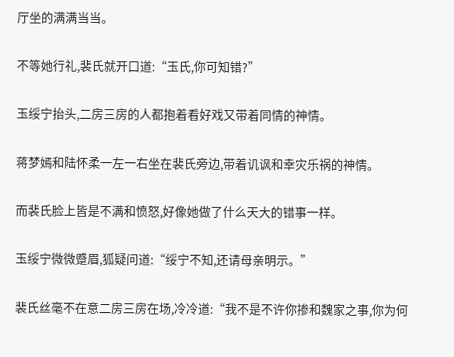厅坐的满满当当。

不等她行礼,裴氏就开口道:“玉氏,你可知错?”

玉绥宁抬头,二房三房的人都抱着看好戏又带着同情的神情。

蒋梦嫣和陆怀柔一左一右坐在裴氏旁边,带着讥讽和幸灾乐祸的神情。

而裴氏脸上皆是不满和愤怒,好像她做了什么天大的错事一样。

玉绥宁微微蹙眉,狐疑问道:“绥宁不知,还请母亲明示。”

裴氏丝毫不在意二房三房在场,冷冷道:“我不是不许你掺和魏家之事,你为何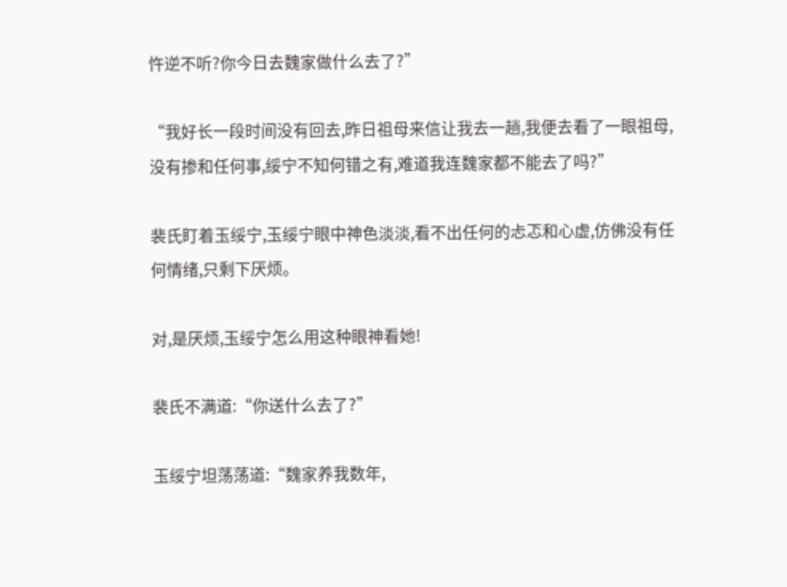忤逆不听?你今日去魏家做什么去了?”

“我好长一段时间没有回去,昨日祖母来信让我去一趟,我便去看了一眼祖母,没有掺和任何事,绥宁不知何错之有,难道我连魏家都不能去了吗?”

裴氏盯着玉绥宁,玉绥宁眼中神色淡淡,看不出任何的忐忑和心虚,仿佛没有任何情绪,只剩下厌烦。

对,是厌烦,玉绥宁怎么用这种眼神看她!

裴氏不满道:“你送什么去了?”

玉绥宁坦荡荡道:“魏家养我数年,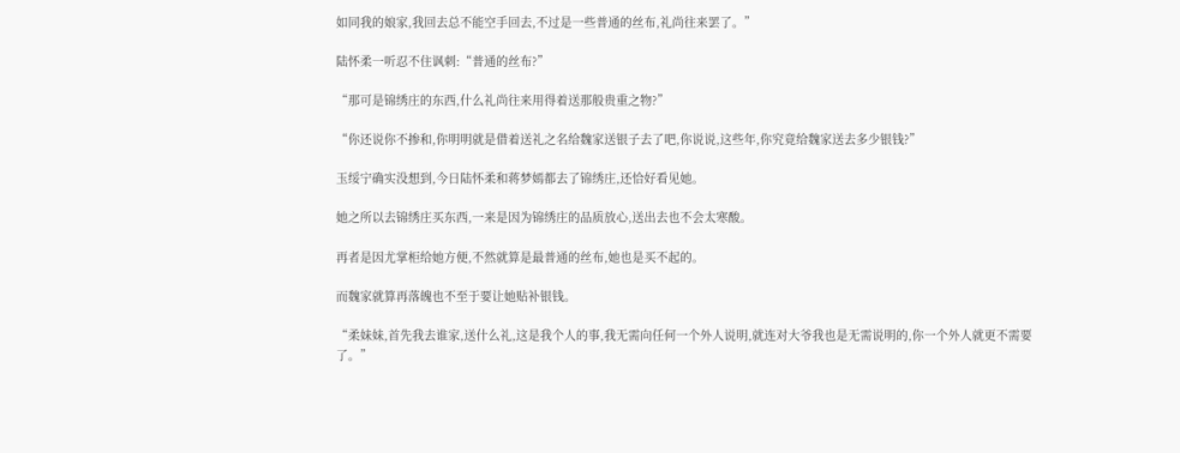如同我的娘家,我回去总不能空手回去,不过是一些普通的丝布,礼尚往来罢了。”

陆怀柔一听忍不住讽刺:“普通的丝布?”

“那可是锦绣庄的东西,什么礼尚往来用得着送那般贵重之物?”

“你还说你不掺和,你明明就是借着送礼之名给魏家送银子去了吧,你说说,这些年,你究竟给魏家送去多少银钱?”

玉绥宁确实没想到,今日陆怀柔和蒋梦嫣都去了锦绣庄,还恰好看见她。

她之所以去锦绣庄买东西,一来是因为锦绣庄的品质放心,送出去也不会太寒酸。

再者是因尤掌柜给她方便,不然就算是最普通的丝布,她也是买不起的。

而魏家就算再落魄也不至于要让她贴补银钱。

“柔妹妹,首先我去谁家,送什么礼,这是我个人的事,我无需向任何一个外人说明,就连对大爷我也是无需说明的,你一个外人就更不需要了。”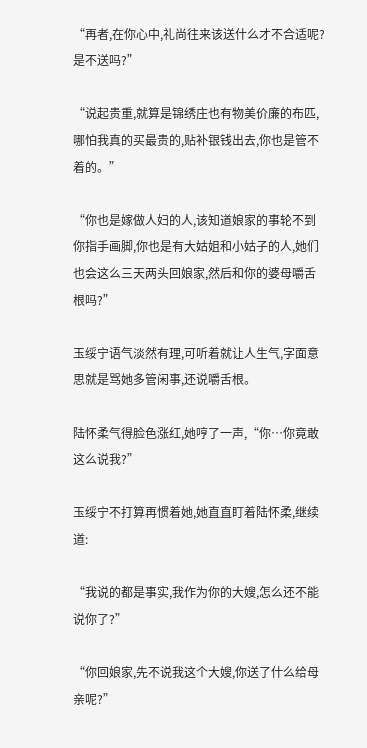“再者,在你心中,礼尚往来该送什么才不合适呢?是不送吗?”

“说起贵重,就算是锦绣庄也有物美价廉的布匹,哪怕我真的买最贵的,贴补银钱出去,你也是管不着的。”

“你也是嫁做人妇的人,该知道娘家的事轮不到你指手画脚,你也是有大姑姐和小姑子的人,她们也会这么三天两头回娘家,然后和你的婆母嚼舌根吗?”

玉绥宁语气淡然有理,可听着就让人生气,字面意思就是骂她多管闲事,还说嚼舌根。

陆怀柔气得脸色涨红,她哼了一声,“你…你竟敢这么说我?”

玉绥宁不打算再惯着她,她直直盯着陆怀柔,继续道:

“我说的都是事实,我作为你的大嫂,怎么还不能说你了?”

“你回娘家,先不说我这个大嫂,你送了什么给母亲呢?”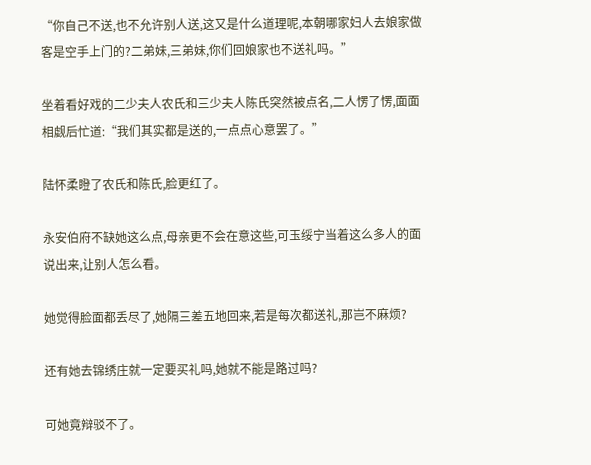“你自己不送,也不允许别人送,这又是什么道理呢,本朝哪家妇人去娘家做客是空手上门的?二弟妹,三弟妹,你们回娘家也不送礼吗。”

坐着看好戏的二少夫人农氏和三少夫人陈氏突然被点名,二人愣了愣,面面相觑后忙道:“我们其实都是送的,一点点心意罢了。”

陆怀柔瞪了农氏和陈氏,脸更红了。

永安伯府不缺她这么点,母亲更不会在意这些,可玉绥宁当着这么多人的面说出来,让别人怎么看。

她觉得脸面都丢尽了,她隔三差五地回来,若是每次都送礼,那岂不麻烦?

还有她去锦绣庄就一定要买礼吗,她就不能是路过吗?

可她竟辩驳不了。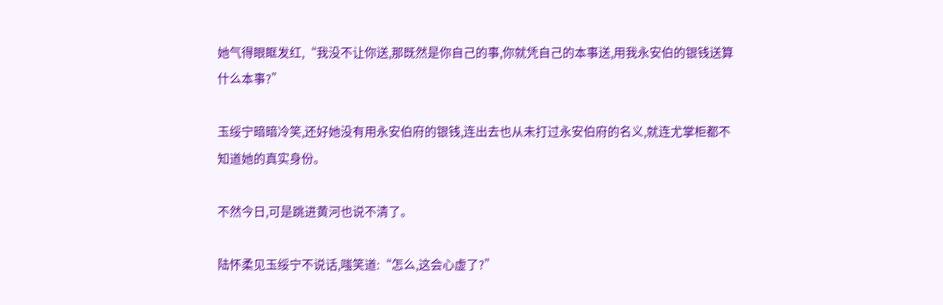她气得眼眶发红,“我没不让你送,那既然是你自己的事,你就凭自己的本事送,用我永安伯的银钱送算什么本事?”

玉绥宁暗暗冷笑,还好她没有用永安伯府的银钱,连出去也从未打过永安伯府的名义,就连尤掌柜都不知道她的真实身份。

不然今日,可是跳进黄河也说不清了。

陆怀柔见玉绥宁不说话,嗤笑道:“怎么,这会心虚了?”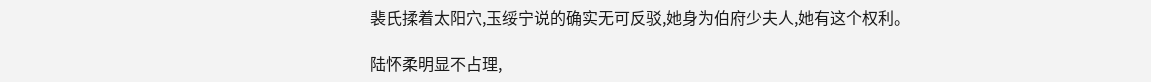裴氏揉着太阳穴,玉绥宁说的确实无可反驳,她身为伯府少夫人,她有这个权利。

陆怀柔明显不占理,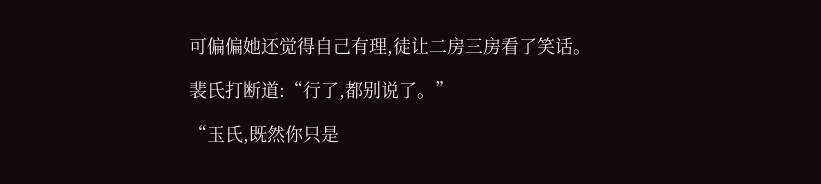可偏偏她还觉得自己有理,徒让二房三房看了笑话。

裴氏打断道:“行了,都别说了。”

“玉氏,既然你只是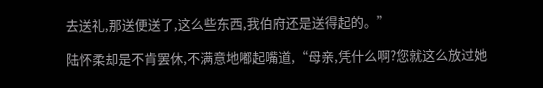去送礼,那送便送了,这么些东西,我伯府还是送得起的。”

陆怀柔却是不肯罢休,不满意地嘟起嘴道,“母亲,凭什么啊?您就这么放过她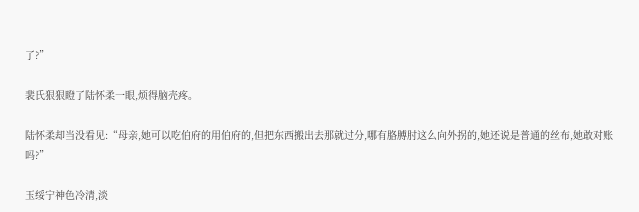了?”

裴氏狠狠瞪了陆怀柔一眼,烦得脑壳疼。

陆怀柔却当没看见:“母亲,她可以吃伯府的用伯府的,但把东西搬出去那就过分,哪有胳膊肘这么向外拐的,她还说是普通的丝布,她敢对账吗?”

玉绥宁神色冷清,淡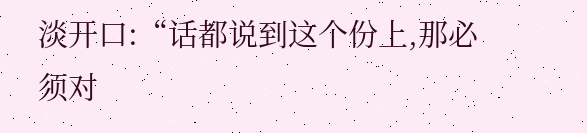淡开口:“话都说到这个份上,那必须对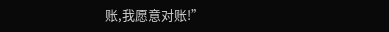账,我愿意对账!”